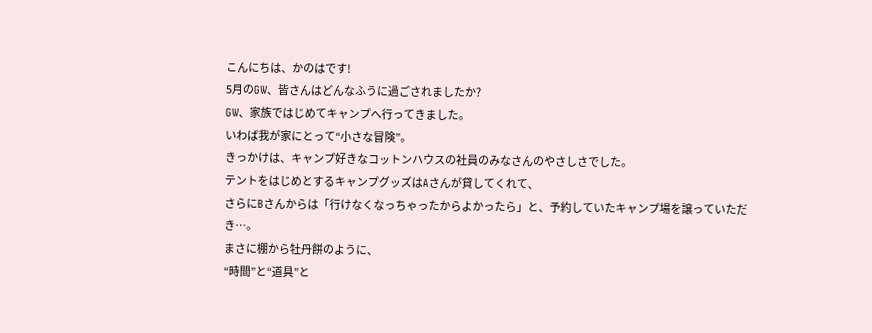こんにちは、かのはです!
5月のGW、皆さんはどんなふうに過ごされましたか?
GW、家族ではじめてキャンプへ行ってきました。
いわば我が家にとって“小さな冒険”。
きっかけは、キャンプ好きなコットンハウスの社員のみなさんのやさしさでした。
テントをはじめとするキャンプグッズはAさんが貸してくれて、
さらにBさんからは「行けなくなっちゃったからよかったら」と、予約していたキャンプ場を譲っていただき…。
まさに棚から牡丹餅のように、
“時間”と“道具”と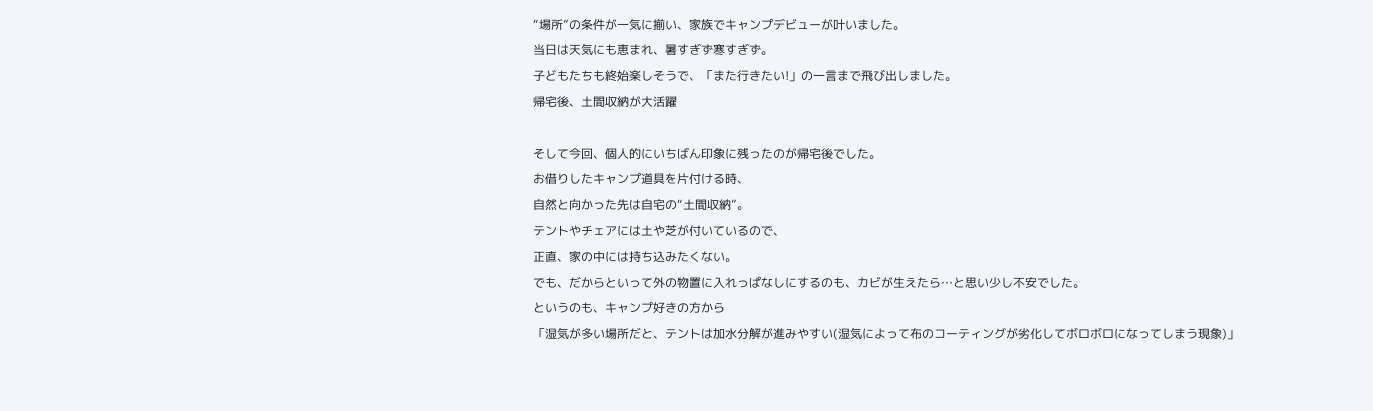“場所”の条件が一気に揃い、家族でキャンプデビューが叶いました。
当日は天気にも恵まれ、暑すぎず寒すぎず。
子どもたちも終始楽しそうで、「また行きたい!」の一言まで飛び出しました。
帰宅後、土間収納が大活躍

そして今回、個人的にいちばん印象に残ったのが帰宅後でした。
お借りしたキャンプ道具を片付ける時、
自然と向かった先は自宅の“土間収納”。
テントやチェアには土や芝が付いているので、
正直、家の中には持ち込みたくない。
でも、だからといって外の物置に入れっぱなしにするのも、カビが生えたら…と思い少し不安でした。
というのも、キャンプ好きの方から
「湿気が多い場所だと、テントは加水分解が進みやすい(湿気によって布のコーティングが劣化してボロボロになってしまう現象)」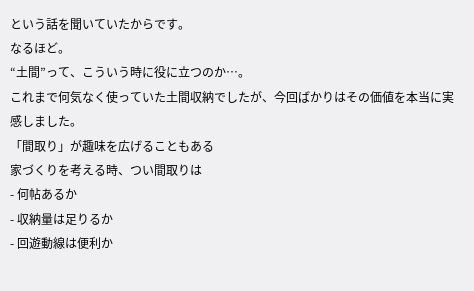という話を聞いていたからです。
なるほど。
“土間”って、こういう時に役に立つのか…。
これまで何気なく使っていた土間収納でしたが、今回ばかりはその価値を本当に実感しました。
「間取り」が趣味を広げることもある
家づくりを考える時、つい間取りは
- 何帖あるか
- 収納量は足りるか
- 回遊動線は便利か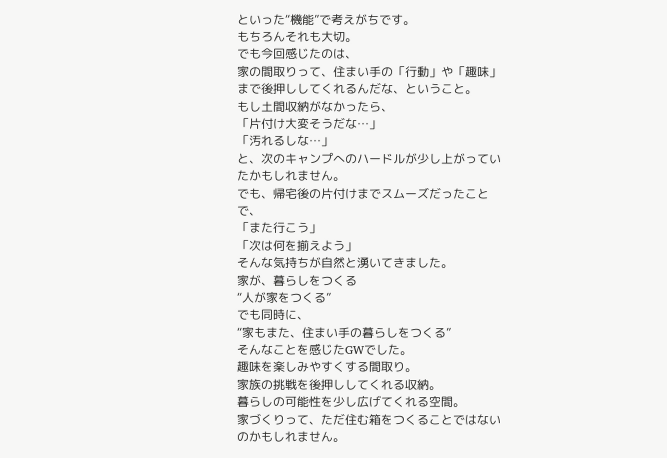といった“機能”で考えがちです。
もちろんそれも大切。
でも今回感じたのは、
家の間取りって、住まい手の「行動」や「趣味」まで後押ししてくれるんだな、ということ。
もし土間収納がなかったら、
「片付け大変そうだな…」
「汚れるしな…」
と、次のキャンプへのハードルが少し上がっていたかもしれません。
でも、帰宅後の片付けまでスムーズだったことで、
「また行こう」
「次は何を揃えよう」
そんな気持ちが自然と湧いてきました。
家が、暮らしをつくる
“人が家をつくる”
でも同時に、
“家もまた、住まい手の暮らしをつくる”
そんなことを感じたGWでした。
趣味を楽しみやすくする間取り。
家族の挑戦を後押ししてくれる収納。
暮らしの可能性を少し広げてくれる空間。
家づくりって、ただ住む箱をつくることではないのかもしれません。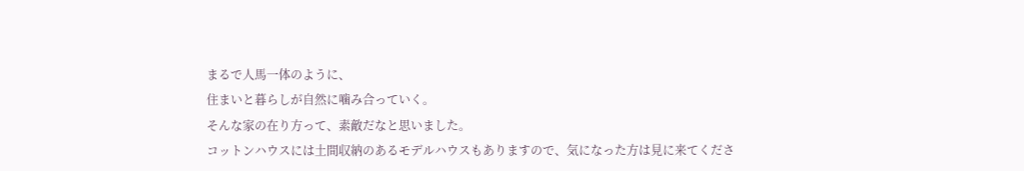まるで人馬一体のように、
住まいと暮らしが自然に噛み合っていく。
そんな家の在り方って、素敵だなと思いました。
コットンハウスには土間収納のあるモデルハウスもありますので、気になった方は見に来てくださ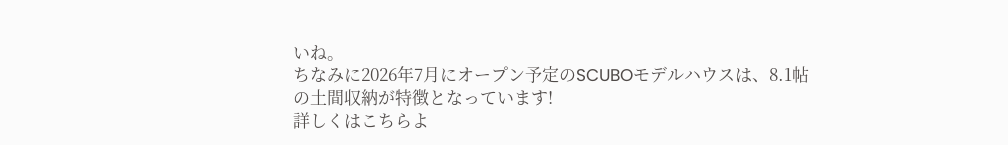いね。
ちなみに2026年7月にオープン予定のSCUBOモデルハウスは、8.1帖の土間収納が特徴となっています!
詳しくはこちらよ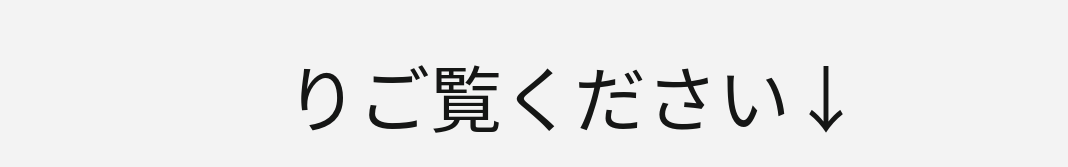りご覧ください↓